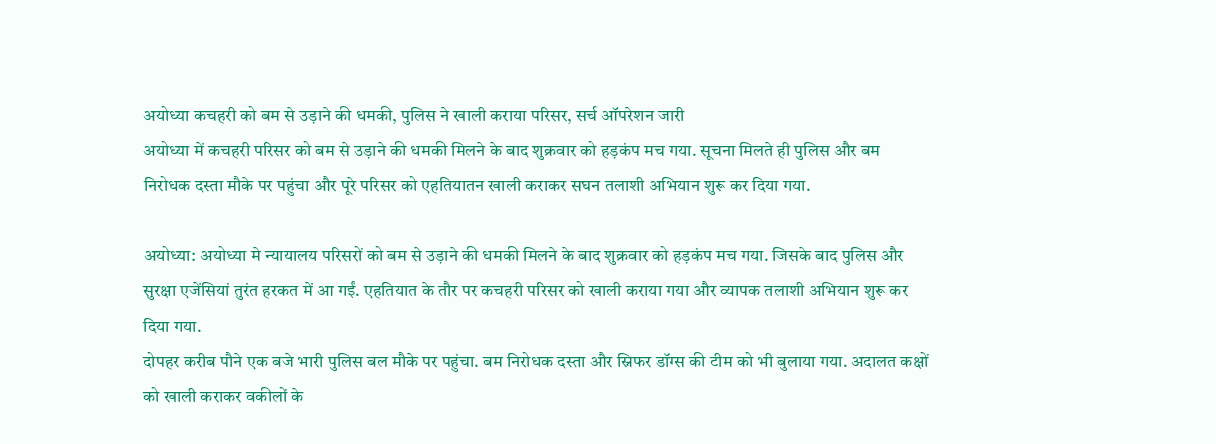अयोध्या कचहरी को बम से उड़ाने की धमकी, पुलिस ने खाली कराया परिसर, सर्च ऑपरेशन जारी
अयोध्या में कचहरी परिसर को बम से उड़ाने की धमकी मिलने के बाद शुक्रवार को हड़कंप मच गया. सूचना मिलते ही पुलिस और बम निरोधक दस्ता मौके पर पहुंचा और पूरे परिसर को एहतियातन खाली कराकर सघन तलाशी अभियान शुरू कर दिया गया.

अयोध्या: अयोध्या मे न्यायालय परिसरों को बम से उड़ाने की धमकी मिलने के बाद शुक्रवार को हड़कंप मच गया. जिसके बाद पुलिस और सुरक्षा एजेंसियां तुरंत हरकत में आ गईं. एहतियात के तौर पर कचहरी परिसर को खाली कराया गया और व्यापक तलाशी अभियान शुरू कर दिया गया.
दोपहर करीब पौने एक बजे भारी पुलिस बल मौके पर पहुंचा. बम निरोधक दस्ता और स्निफर डॉग्स की टीम को भी बुलाया गया. अदालत कक्षों को खाली कराकर वकीलों के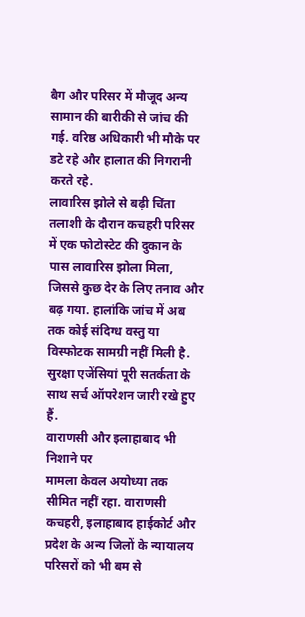बैग और परिसर में मौजूद अन्य सामान की बारीकी से जांच की गई. वरिष्ठ अधिकारी भी मौके पर डटे रहे और हालात की निगरानी करते रहे.
लावारिस झोले से बढ़ी चिंता
तलाशी के दौरान कचहरी परिसर में एक फोटोस्टेट की दुकान के पास लावारिस झोला मिला, जिससे कुछ देर के लिए तनाव और बढ़ गया. हालांकि जांच में अब तक कोई संदिग्ध वस्तु या विस्फोटक सामग्री नहीं मिली है. सुरक्षा एजेंसियां पूरी सतर्कता के साथ सर्च ऑपरेशन जारी रखे हुए हैं.
वाराणसी और इलाहाबाद भी निशाने पर
मामला केवल अयोध्या तक सीमित नहीं रहा. वाराणसी कचहरी, इलाहाबाद हाईकोर्ट और प्रदेश के अन्य जिलों के न्यायालय परिसरों को भी बम से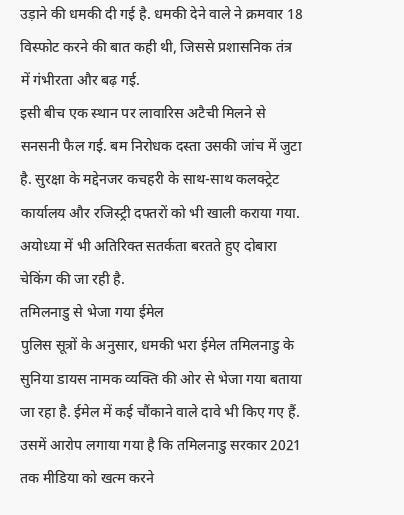उड़ाने की धमकी दी गई है. धमकी देने वाले ने क्रमवार 18 विस्फोट करने की बात कही थी, जिससे प्रशासनिक तंत्र में गंभीरता और बढ़ गई.
इसी बीच एक स्थान पर लावारिस अटैची मिलने से सनसनी फैल गई. बम निरोधक दस्ता उसकी जांच में जुटा है. सुरक्षा के मद्देनजर कचहरी के साथ-साथ कलक्ट्रेट कार्यालय और रजिस्ट्री दफ्तरों को भी खाली कराया गया. अयोध्या में भी अतिरिक्त सतर्कता बरतते हुए दोबारा चेकिंग की जा रही है.
तमिलनाडु से भेजा गया ईमेल
पुलिस सूत्रों के अनुसार, धमकी भरा ईमेल तमिलनाडु के सुनिया डायस नामक व्यक्ति की ओर से भेजा गया बताया जा रहा है. ईमेल में कई चौंकाने वाले दावे भी किए गए हैं. उसमें आरोप लगाया गया है कि तमिलनाडु सरकार 2021 तक मीडिया को खत्म करने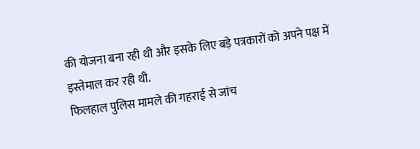की योजना बना रही थी और इसके लिए बड़े पत्रकारों को अपने पक्ष में इस्तेमाल कर रही थी.
फिलहाल पुलिस मामले की गहराई से जांच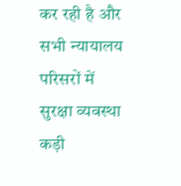कर रही है और सभी न्यायालय परिसरों में सुरक्षा व्यवस्था कड़ी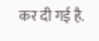कर दी गई है.